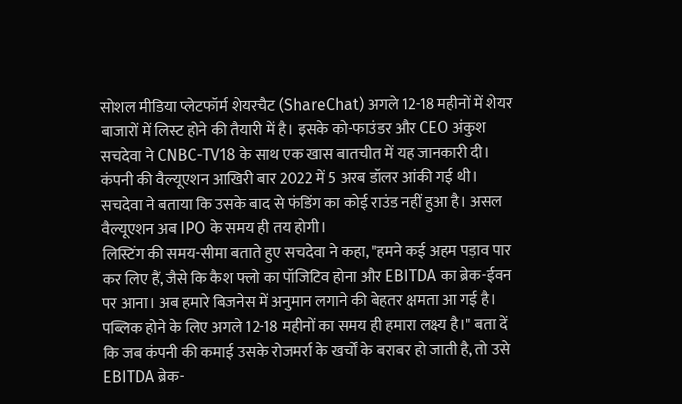सोशल मीडिया प्लेटफॉर्म शेयरचैट (ShareChat) अगले 12-18 महीनों में शेयर बाजारों में लिस्ट होने की तैयारी में है। इसके को-फाउंडर और CEO अंकुश सचदेवा ने CNBC-TV18 के साथ एक खास बातचीत में यह जानकारी दी। कंपनी की वैल्यूएशन आखिरी बार 2022 में 5 अरब डॉलर आंकी गई थी। सचदेवा ने बताया कि उसके बाद से फंडिंग का कोई राउंड नहीं हुआ है। असल वैल्यूएशन अब IPO के समय ही तय होगी।
लिस्टिंग की समय-सीमा बताते हुए सचदेवा ने कहा, "हमने कई अहम पड़ाव पार कर लिए हैं, जैसे कि कैश फ्लो का पॉजिटिव होना और EBITDA का ब्रेक-ईवन पर आना। अब हमारे बिजनेस में अनुमान लगाने की बेहतर क्षमता आ गई है। पब्लिक होने के लिए अगले 12-18 महीनों का समय ही हमारा लक्ष्य है।" बता दें कि जब कंपनी की कमाई उसके रोजमर्रा के खर्चों के बराबर हो जाती है, तो उसे EBITDA ब्रेक-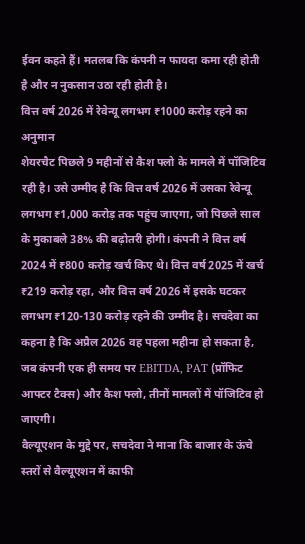ईवन कहते हैं। मतलब कि कंपनी न फायदा कमा रही होती है और न नुकसान उठा रही होती है।
वित्त वर्ष 2026 में रेवेन्यू लगभग ₹1000 करोड़ रहने का अनुमान
शेयरचैट पिछले 9 महीनों से कैश फ्लो के मामले में पॉजिटिव रही है। उसे उम्मीद है कि वित्त वर्ष 2026 में उसका रेवेन्यू लगभग ₹1,000 करोड़ तक पहुंच जाएगा, जो पिछले साल के मुकाबले 38% की बढ़ोतरी होगी। कंपनी ने वित्त वर्ष 2024 में ₹800 करोड़ खर्च किए थे। वित्त वर्ष 2025 में खर्च ₹219 करोड़ रहा, और वित्त वर्ष 2026 में इसके घटकर लगभग ₹120-130 करोड़ रहने की उम्मीद है। सचदेवा का कहना है कि अप्रैल 2026 वह पहला महीना हो सकता है, जब कंपनी एक ही समय पर EBITDA, PAT (प्रॉफिट आफ्टर टैक्स) और कैश फ्लो, तीनों मामलों में पॉजिटिव हो जाएगी।
वैल्यूएशन के मुद्दे पर, सचदेवा ने माना कि बाजार के ऊंचे स्तरों से वैल्यूएशन में काफी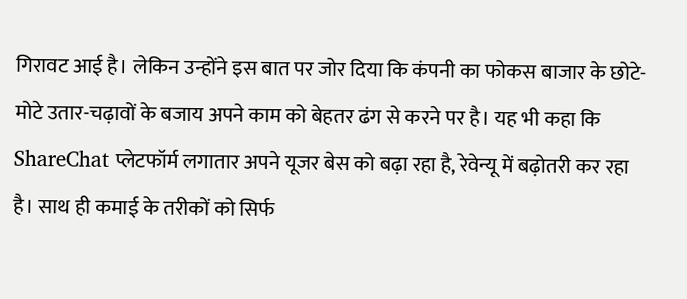गिरावट आई है। लेकिन उन्होंने इस बात पर जोर दिया कि कंपनी का फोकस बाजार के छोटे-मोटे उतार-चढ़ावों के बजाय अपने काम को बेहतर ढंग से करने पर है। यह भी कहा कि ShareChat प्लेटफॉर्म लगातार अपने यूजर बेस को बढ़ा रहा है, रेवेन्यू में बढ़ोतरी कर रहा है। साथ ही कमाई के तरीकों को सिर्फ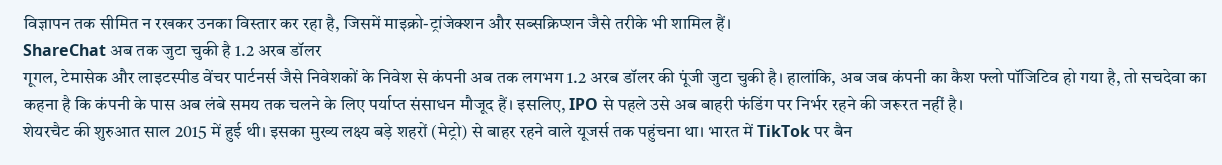विज्ञापन तक सीमित न रखकर उनका विस्तार कर रहा है, जिसमें माइक्रो-ट्रांजेक्शन और सब्सक्रिप्शन जैसे तरीके भी शामिल हैं।
ShareChat अब तक जुटा चुकी है 1.2 अरब डॉलर
गूगल, टेमासेक और लाइटस्पीड वेंचर पार्टनर्स जैसे निवेशकों के निवेश से कंपनी अब तक लगभग 1.2 अरब डॉलर की पूंजी जुटा चुकी है। हालांकि, अब जब कंपनी का कैश फ्लो पॉजिटिव हो गया है, तो सचदेवा का कहना है कि कंपनी के पास अब लंबे समय तक चलने के लिए पर्याप्त संसाधन मौजूद हैं। इसलिए, IPO से पहले उसे अब बाहरी फंडिंग पर निर्भर रहने की जरूरत नहीं है।
शेयरचैट की शुरुआत साल 2015 में हुई थी। इसका मुख्य लक्ष्य बड़े शहरों (मेट्रो) से बाहर रहने वाले यूजर्स तक पहुंचना था। भारत में TikTok पर बैन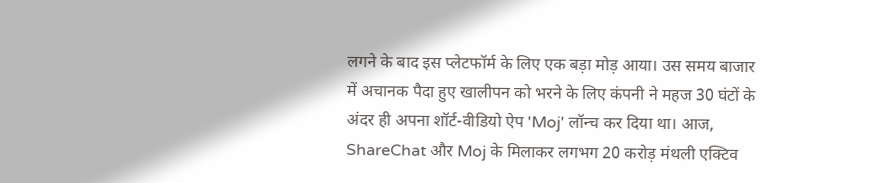लगने के बाद इस प्लेटफॉर्म के लिए एक बड़ा मोड़ आया। उस समय बाजार में अचानक पैदा हुए खालीपन को भरने के लिए कंपनी ने महज 30 घंटों के अंदर ही अपना शॉर्ट-वीडियो ऐप 'Moj' लॉन्च कर दिया था। आज, ShareChat और Moj के मिलाकर लगभग 20 करोड़ मंथली एक्टिव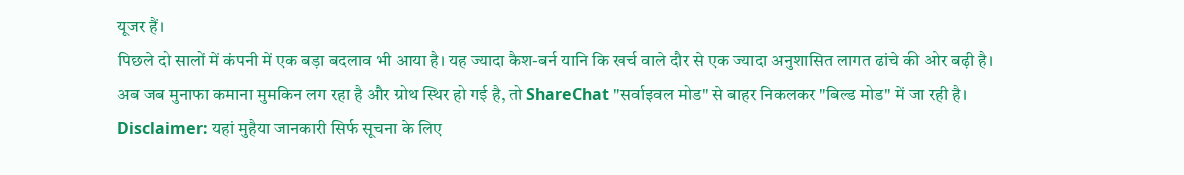यूजर हैं।
पिछले दो सालों में कंपनी में एक बड़ा बदलाव भी आया है। यह ज्यादा कैश-बर्न यानि कि खर्च वाले दौर से एक ज्यादा अनुशासित लागत ढांचे की ओर बढ़ी है। अब जब मुनाफा कमाना मुमकिन लग रहा है और ग्रोथ स्थिर हो गई है, तो ShareChat "सर्वाइवल मोड" से बाहर निकलकर "बिल्ड मोड" में जा रही है।
Disclaimer: यहां मुहैया जानकारी सिर्फ सूचना के लिए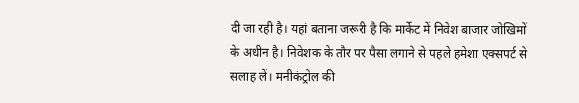दी जा रही है। यहां बताना जरूरी है कि मार्केट में निवेश बाजार जोखिमों के अधीन है। निवेशक के तौर पर पैसा लगाने से पहले हमेशा एक्सपर्ट से सलाह लें। मनीकंट्रोल की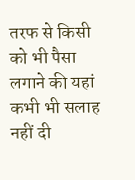तरफ से किसी को भी पैसा लगाने की यहां कभी भी सलाह नहीं दी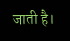जाती है।